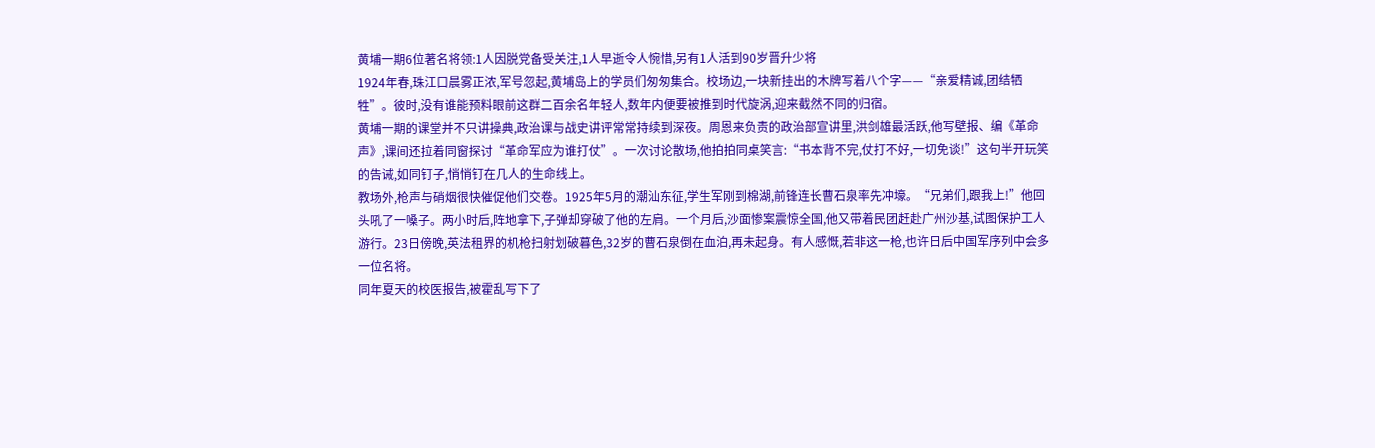黄埔一期6位著名将领:1人因脱党备受关注,1人早逝令人惋惜,另有1人活到90岁晋升少将
1924年春,珠江口晨雾正浓,军号忽起,黄埔岛上的学员们匆匆集合。校场边,一块新挂出的木牌写着八个字——“亲爱精诚,团结牺牲”。彼时,没有谁能预料眼前这群二百余名年轻人,数年内便要被推到时代旋涡,迎来截然不同的归宿。
黄埔一期的课堂并不只讲操典,政治课与战史讲评常常持续到深夜。周恩来负责的政治部宣讲里,洪剑雄最活跃,他写壁报、编《革命声》,课间还拉着同窗探讨“革命军应为谁打仗”。一次讨论散场,他拍拍同桌笑言:“书本背不完,仗打不好,一切免谈!”这句半开玩笑的告诫,如同钉子,悄悄钉在几人的生命线上。
教场外,枪声与硝烟很快催促他们交卷。1925年5月的潮汕东征,学生军刚到棉湖,前锋连长曹石泉率先冲壕。“兄弟们,跟我上!”他回头吼了一嗓子。两小时后,阵地拿下,子弹却穿破了他的左肩。一个月后,沙面惨案震惊全国,他又带着民团赶赴广州沙基,试图保护工人游行。23日傍晚,英法租界的机枪扫射划破暮色,32岁的曹石泉倒在血泊,再未起身。有人感慨,若非这一枪,也许日后中国军序列中会多一位名将。
同年夏天的校医报告,被霍乱写下了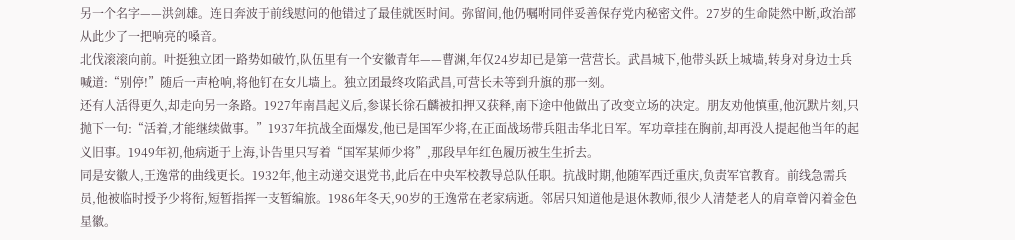另一个名字——洪剑雄。连日奔波于前线慰问的他错过了最佳就医时间。弥留间,他仍嘱咐同伴妥善保存党内秘密文件。27岁的生命陡然中断,政治部从此少了一把响亮的嗓音。
北伐滚滚向前。叶挺独立团一路势如破竹,队伍里有一个安徽青年——曹渊,年仅24岁却已是第一营营长。武昌城下,他带头跃上城墙,转身对身边士兵喊道:“别停!”随后一声枪响,将他钉在女儿墙上。独立团最终攻陷武昌,可营长未等到升旗的那一刻。
还有人活得更久,却走向另一条路。1927年南昌起义后,参谋长徐石麟被扣押又获释,南下途中他做出了改变立场的决定。朋友劝他慎重,他沉默片刻,只抛下一句:“活着,才能继续做事。”1937年抗战全面爆发,他已是国军少将,在正面战场带兵阻击华北日军。军功章挂在胸前,却再没人提起他当年的起义旧事。1949年初,他病逝于上海,讣告里只写着“国军某师少将”,那段早年红色履历被生生折去。
同是安徽人,王逸常的曲线更长。1932年,他主动递交退党书,此后在中央军校教导总队任职。抗战时期,他随军西迁重庆,负责军官教育。前线急需兵员,他被临时授予少将衔,短暂指挥一支暂编旅。1986年冬天,90岁的王逸常在老家病逝。邻居只知道他是退休教师,很少人清楚老人的肩章曾闪着金色星徽。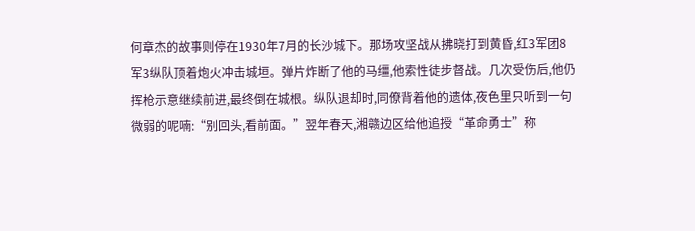何章杰的故事则停在1930年7月的长沙城下。那场攻坚战从拂晓打到黄昏,红3军团8军3纵队顶着炮火冲击城垣。弹片炸断了他的马缰,他索性徒步督战。几次受伤后,他仍挥枪示意继续前进,最终倒在城根。纵队退却时,同僚背着他的遗体,夜色里只听到一句微弱的呢喃:“别回头,看前面。”翌年春天,湘赣边区给他追授“革命勇士”称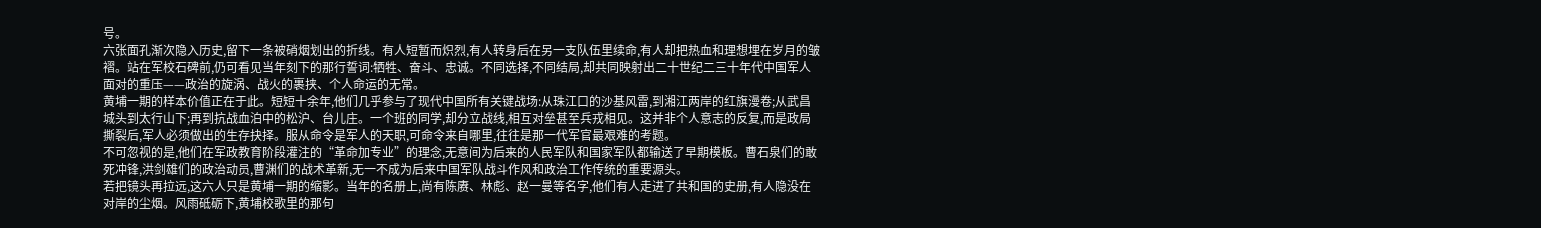号。
六张面孔渐次隐入历史,留下一条被硝烟划出的折线。有人短暂而炽烈,有人转身后在另一支队伍里续命,有人却把热血和理想埋在岁月的皱褶。站在军校石碑前,仍可看见当年刻下的那行誓词:牺牲、奋斗、忠诚。不同选择,不同结局,却共同映射出二十世纪二三十年代中国军人面对的重压——政治的旋涡、战火的裹挟、个人命运的无常。
黄埔一期的样本价值正在于此。短短十余年,他们几乎参与了现代中国所有关键战场:从珠江口的沙基风雷,到湘江两岸的红旗漫卷;从武昌城头到太行山下;再到抗战血泊中的松沪、台儿庄。一个班的同学,却分立战线,相互对垒甚至兵戎相见。这并非个人意志的反复,而是政局撕裂后,军人必须做出的生存抉择。服从命令是军人的天职,可命令来自哪里,往往是那一代军官最艰难的考题。
不可忽视的是,他们在军政教育阶段灌注的“革命加专业”的理念,无意间为后来的人民军队和国家军队都输送了早期模板。曹石泉们的敢死冲锋,洪剑雄们的政治动员,曹渊们的战术革新,无一不成为后来中国军队战斗作风和政治工作传统的重要源头。
若把镜头再拉远,这六人只是黄埔一期的缩影。当年的名册上,尚有陈赓、林彪、赵一曼等名字,他们有人走进了共和国的史册,有人隐没在对岸的尘烟。风雨砥砺下,黄埔校歌里的那句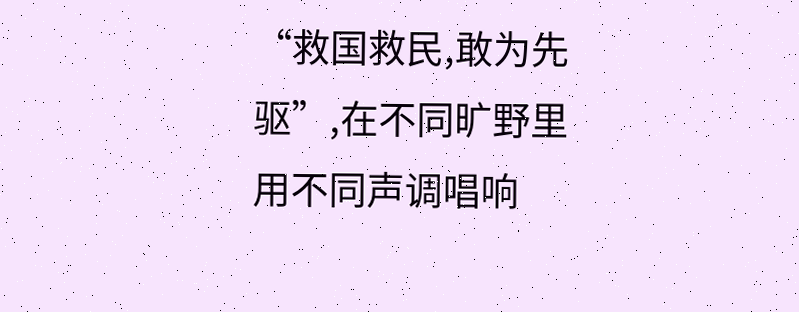“救国救民,敢为先驱”,在不同旷野里用不同声调唱响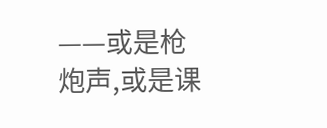——或是枪炮声,或是课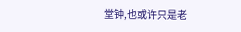堂钟,也或许只是老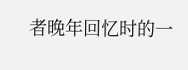者晚年回忆时的一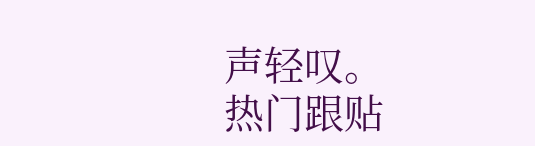声轻叹。
热门跟贴